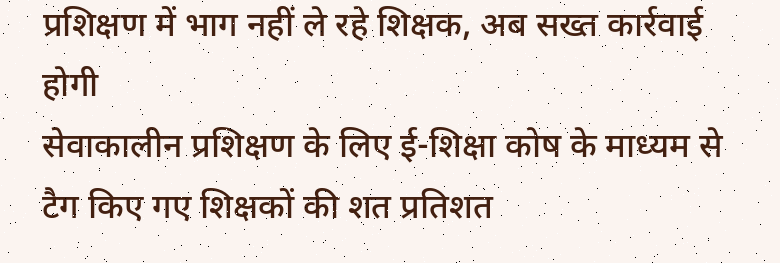प्रशिक्षण में भाग नहीं ले रहे शिक्षक, अब सख्त कार्रवाई होगी
सेवाकालीन प्रशिक्षण के लिए ई-शिक्षा कोष के माध्यम से टैग किए गए शिक्षकों की शत प्रतिशत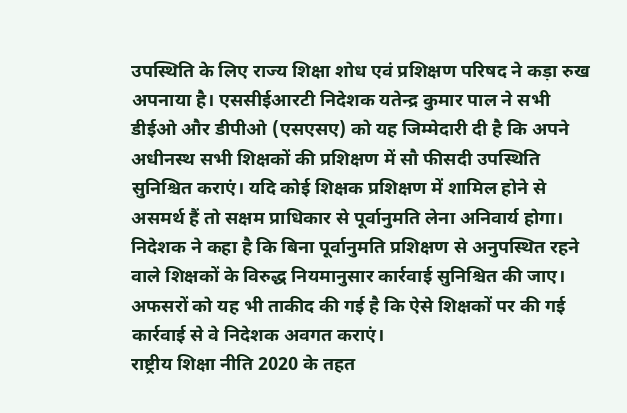उपस्थिति के लिए राज्य शिक्षा शोध एवं प्रशिक्षण परिषद ने कड़ा रुख अपनाया है। एससीईआरटी निदेशक यतेन्द्र कुमार पाल ने सभी डीईओ और डीपीओ (एसएसए) को यह जिम्मेदारी दी है कि अपने अधीनस्थ सभी शिक्षकों की प्रशिक्षण में सौ फीसदी उपस्थिति सुनिश्चित कराएं। यदि कोई शिक्षक प्रशिक्षण में शामिल होने से असमर्थ हैं तो सक्षम प्राधिकार से पूर्वानुमति लेना अनिवार्य होगा। निदेशक ने कहा है कि बिना पूर्वानुमति प्रशिक्षण से अनुपस्थित रहने वाले शिक्षकों के विरुद्ध नियमानुसार कार्रवाई सुनिश्चित की जाए। अफसरों को यह भी ताकीद की गई है कि ऐसे शिक्षकों पर की गई कार्रवाई से वे निदेशक अवगत कराएं।
राष्ट्रीय शिक्षा नीति 2020 के तहत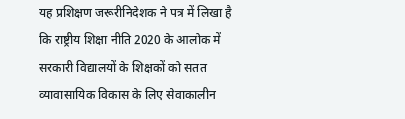यह प्रशिक्षण जरूरीनिदेशक ने पत्र में लिखा है कि राष्ट्रीय शिक्षा नीति 2020 के आलोक में सरकारी विद्यालयों के शिक्षकों को सतत व्यावासायिक विकास के लिए सेवाकालीन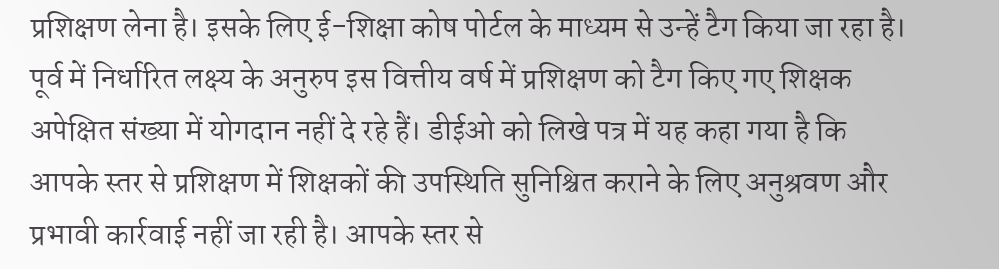प्रशिक्षण लेना है। इसके लिए ई-शिक्षा कोष पोर्टल के माध्यम से उन्हें टैग किया जा रहा है। पूर्व में निर्धारित लक्ष्य के अनुरुप इस वित्तीय वर्ष में प्रशिक्षण को टैग किए गए शिक्षक अपेक्षित संख्या में योगदान नहीं दे रहे हैं। डीईओ को लिखे पत्र में यह कहा गया है कि आपके स्तर से प्रशिक्षण में शिक्षकों की उपस्थिति सुनिश्चित कराने के लिए अनुश्रवण और प्रभावी कार्रवाई नहीं जा रही है। आपके स्तर से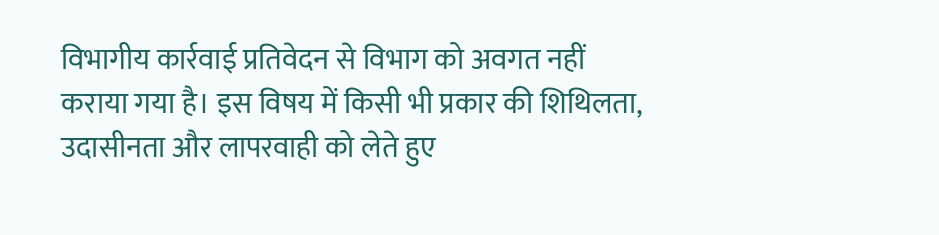विभागीय कार्रवाई प्रतिवेदन से विभाग को अवगत नहीं कराया गया है। इस विषय में किसी भी प्रकार की शिथिलता, उदासीनता और लापरवाही को लेते हुए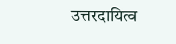उत्तरदायित्व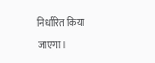निर्धारित किया जाएगा।